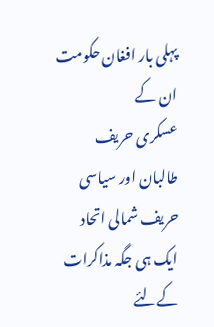پہلی بار افغان حکومت ان کے
عسکری حریف طالبان اور سیاسی حریف شمالی اتحاد ایک ہی جگہ مذاکرات کےلئے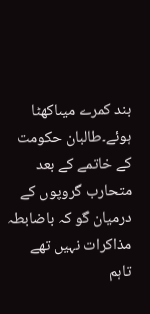بند کمرے میںاکھٹا ہوئے۔طالبان حکومت کے خاتمے کے بعد متحارب گروپوں کے
درمیان گو کہ باضابطہ مذاکرات نہیں تھے تاہم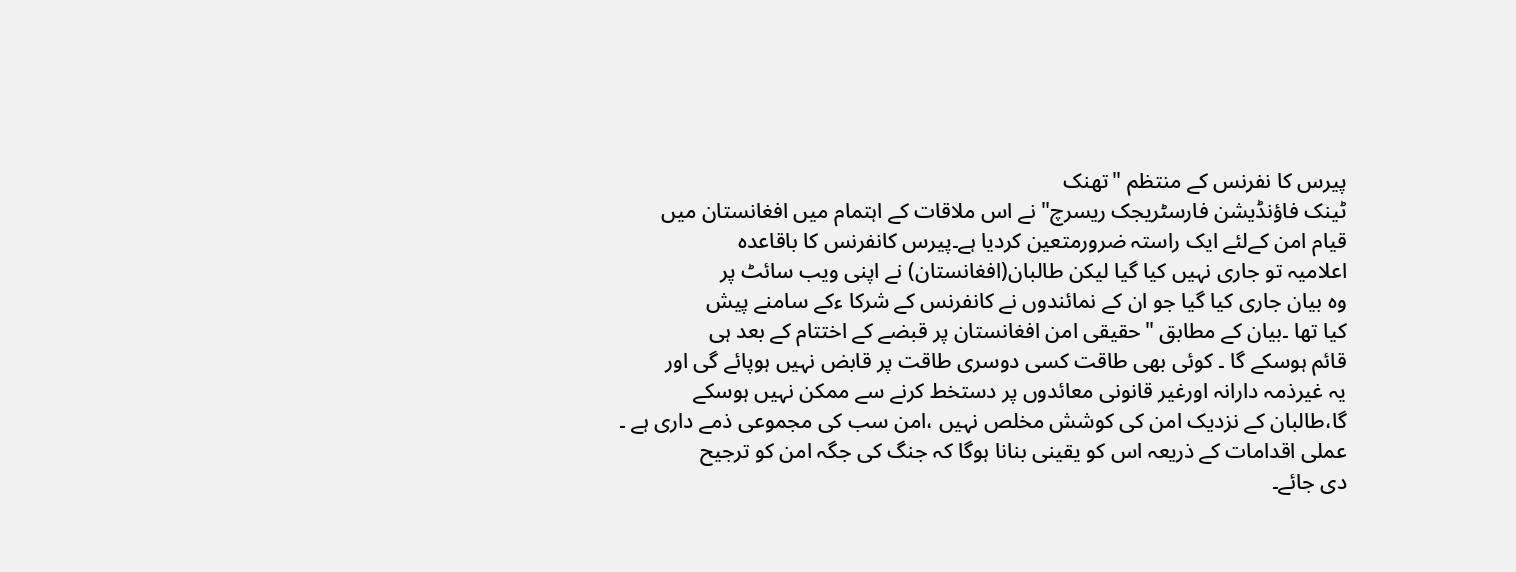پیرس کا نفرنس کے منتظم "تھنک
ٹینک فاؤنڈیشن فارسٹریجک ریسرچ" نے اس ملاقات کے اہتمام میں افغانستان میں
قیام امن کےلئے ایک راستہ ضرورمتعین کردیا ہے۔پیرس کانفرنس کا باقاعدہ
اعلامیہ تو جاری نہیں کیا گیا لیکن طالبان(افغانستان) نے اپنی ویب سائٹ پر
وہ بیان جاری کیا گیا جو ان کے نمائندوں نے کانفرنس کے شرکا ءکے سامنے پیش
کیا تھا ۔بیان کے مطابق "حقیقی امن افغانستان پر قبضے کے اختتام کے بعد ہی
قائم ہوسکے گا ۔ کوئی بھی طاقت کسی دوسری طاقت پر قابض نہیں ہوپائے گی اور
یہ غیرذمہ دارانہ اورغیر قانونی معائدوں پر دستخط کرنے سے ممکن نہیں ہوسکے
گا،طالبان کے نزدیک امن کی کوشش مخلص نہیں ،امن سب کی مجموعی ذمے داری ہے ۔
عملی اقدامات کے ذریعہ اس کو یقینی بنانا ہوگا کہ جنگ کی جگہ امن کو ترجیح
دی جائے۔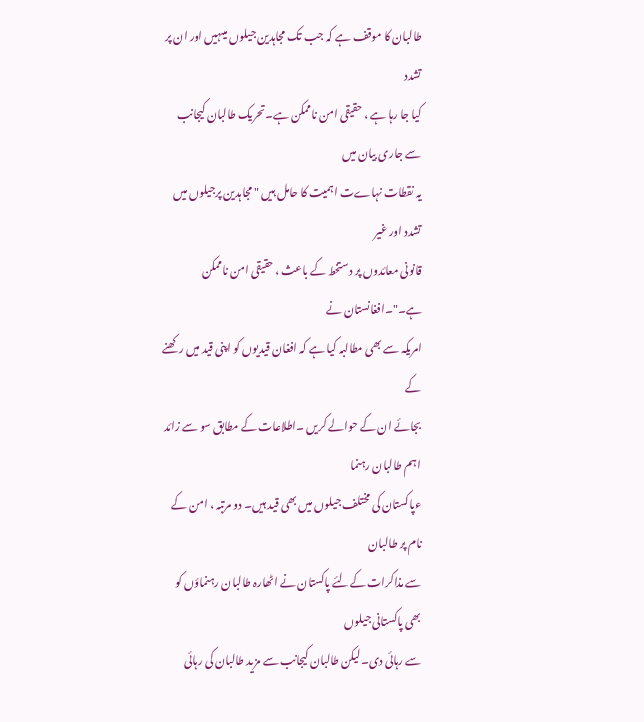طالبان کا موقف ہے کہ جب تک مجاہدین جیلوں میںہیں اور ان پر تشدد
کیا جا رہا ہے ، حقیقی امن ناممکن ہے۔تحریک طالبان کیجانب سے جاری بیان میں
یہ نقطات نہاےت اہمیت کا حامل ہیں " مجاہدین پرجیلوں میں تشدد اور غیر
قانونی معائدوں پر دستخط کے باعث ، حقیقی امن ناممکن ہے۔"۔افغانستان نے
امریکہ سے بھی مطالبہ کیا ہے کہ افغان قیدیوں کو اپنی قید میں رکھنے کے
بجائے ان کے حوالے کریں ۔اطلاعات کے مطابق سو سے زائد اہم طالبان رہنما
ءپاکستان کی مختلف جیلوں میں بھی قید ہیں۔ دو مرتبہ ، امن کے نام پر طالبان
سے مذاکرات کےلئے پاکستان نے اٹھارہ طالبان رہنماؤں کو بھی پاکستانی جیلوں
سے رہائی دی۔لیکن طالبان کیجانب سے مزید طالبان کی رہائی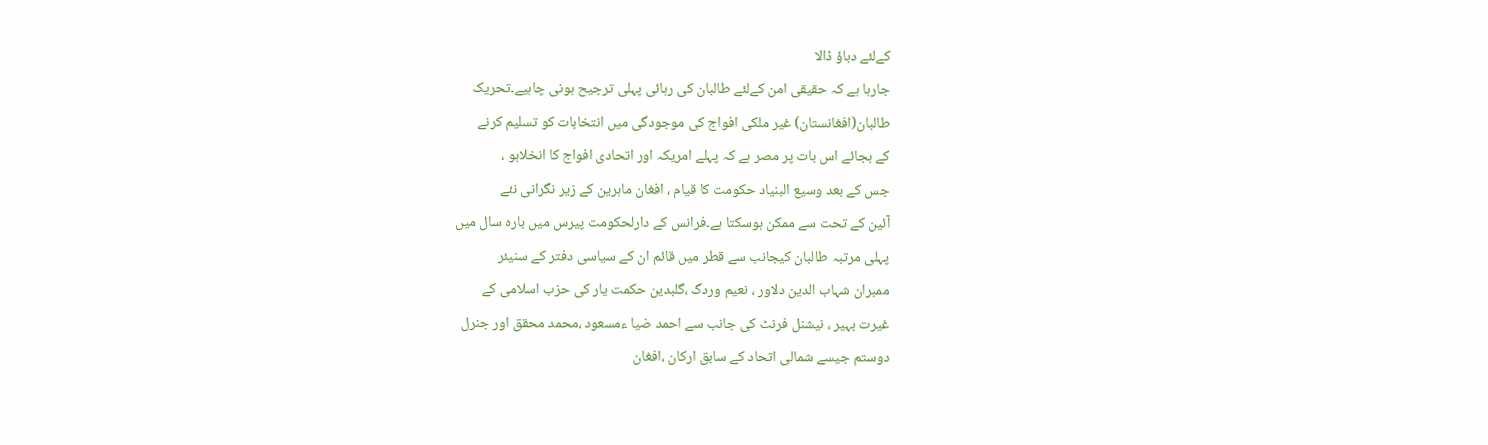کےلئے دباؤ ڈالا
جارہا ہے کہ حقیقی امن کےلئے طالبان کی رہائی پہلی ترجیح ہونی چاہیے۔تحریک
طالبان(افغانستان) غیر ملکی افواج کی موجودگی میں انتخابات کو تسلیم کرنے
کے بجائے اس بات پر مصر ہے کہ پہلے امریکہ اور اتحادی افواج کا انخلاہو ،
جس کے بعد وسیع البنیاد حکومت کا قیام ، افغان ماہرین کے زیر نگرانی نئے
آئین کے تحت سے ممکن ہوسکتا ہے۔فرانس کے دارلحکومت پیرس میں بارہ سال میں
پہلی مرتبہ طالبان کیجانب سے قطر میں قائم ان کے سیاسی دفتر کے سنیئر
ممبران شہاب الدین دلاور ، نعیم وردگ ،گلبدین حکمت یار کی حزب اسلامی کے
غیرت بہیر ، نیشنل فرنٹ کی جانب سے احمد ضیا ءمسعود ،محمد محقق اور جنرل
دوستم جیسے شمالی اتحاد کے سابق ارکان ،افغان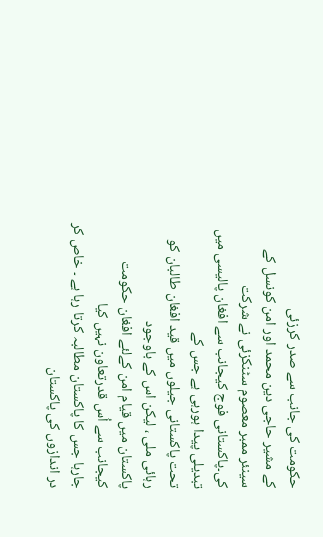حکومت کی جانب سے صدر کرزئی
کے مشیر حاجی دین محمد اور امن کونسل کے سینئر ممبر معصوم سٹنکزئی نے شرکت
کی۔پاکستانی فوج کیجانب سے افغان پالیسی میں تبدیلی پیدا ہورہی ہے جس کے
تحت پاکستانی جیلوں میں قید افغان طالبان کو رہائی ملی ، لیکن اس کے باوجود
پاکستان میں قیام امن کےلئے افغان حکومت کیجانب سے اُس قدرتعاون نہیں کیا
جارہا جس کا پاکستان مطالبہ کرتا رہا ہے ۔ خاص کر در اندازوں کی پاکستان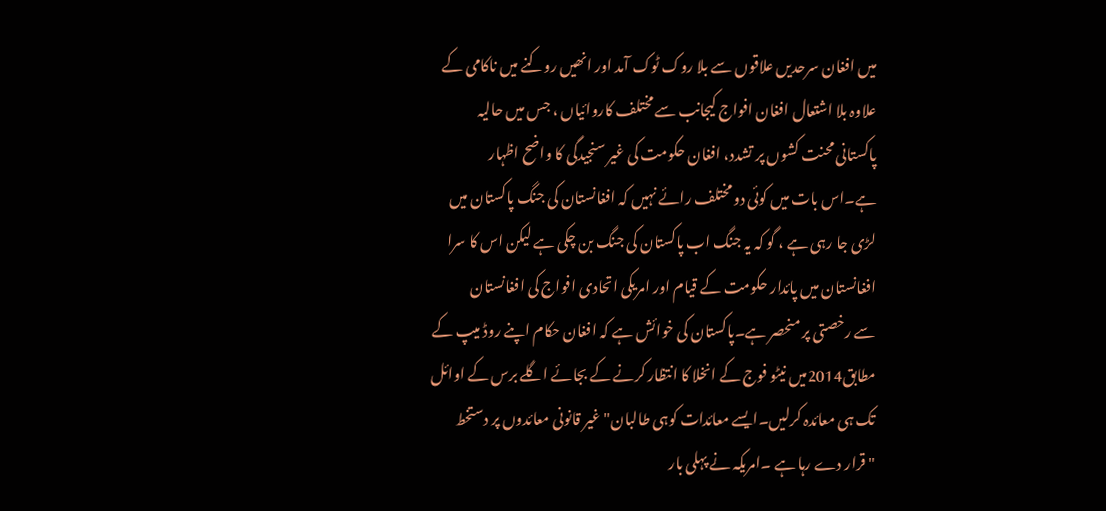میں افغان سرحدیں علاقوں سے بلا روک ٹوک آمد اور انھیں روکنے میں ناکامی کے
علاوہ بلا اشتعال افغان افواج کیجانب سے مختلف کاروائیاں ، جس میں حالیہ
پاکستانی محنت کشوں پر تشدد، افغان حکومت کی غیر سنجیدگی کا واضح اظہار
ہے۔اس بات میں کوئی دو مختلف رائے نہیں کہ افغانستان کی جنگ پاکستان میں
لڑی جا رہی ہے ، گو کہ یہ جنگ اب پاکستان کی جنگ بن چکی ہے لیکن اس کا سرا
افغانستان میں پائدار حکومت کے قیام اور امریکی اتحادی افواج کی افغانستان
سے رخصتی پر منحصر ہے۔پاکستان کی خوائش ہے کہ افغان حکام اپنے روڈ میپ کے
مطابق2014میں نیٹو فوج کے انخلا کا انتظار کرنے کے بجائے اگلے برس کے اوائل
تک ہی معائدہ کرلیں۔ایسے معائدات کوہی طالبان" غیر قانونی معائدوں پر دستخط
"قرار دے رہا ہے ۔امریکہ نے پہلی بار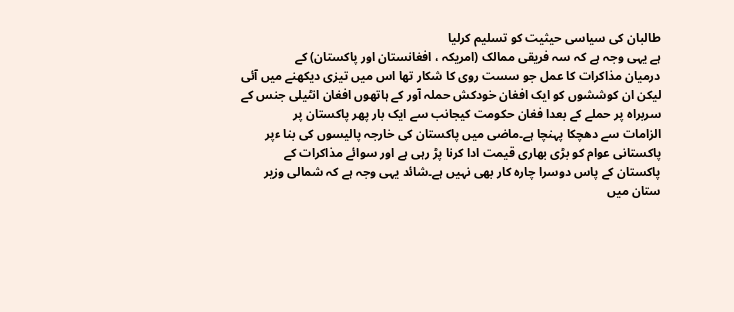طالبان کی سیاسی حیثیت کو تسلیم کرلیا
ہے یہی وجہ ہے کہ سہ فریقی ممالک (امریکہ ، افغانستان اور پاکستان) کے
درمیان مذاکرات کا عمل جو سست روی کا شکار تھا اس میں تیزی دیکھنے میں آئی
لیکن ان کوششوں کو ایک افغان خودکش حملہ آور کے ہاتھوں افغان انٹیلی جنس کے
سربراہ پر حملے کے بعدا فغان حکومت کیجانب سے ایک بار پھر پاکستان پر
الزامات سے دھچکا پہنچا ہے۔ماضی میں پاکستان کی خارجہ پالیسوں کی بنا ءپر
پاکستانی عوام کو بڑی بھاری قیمت ادا کرنا پڑ رہی ہے اور سوائے مذاکرات کے
پاکستان کے پاس دوسرا چارہ کار بھی نہیں ہے۔شائد یہی وجہ ہے کہ شمالی وزیر
ستان میں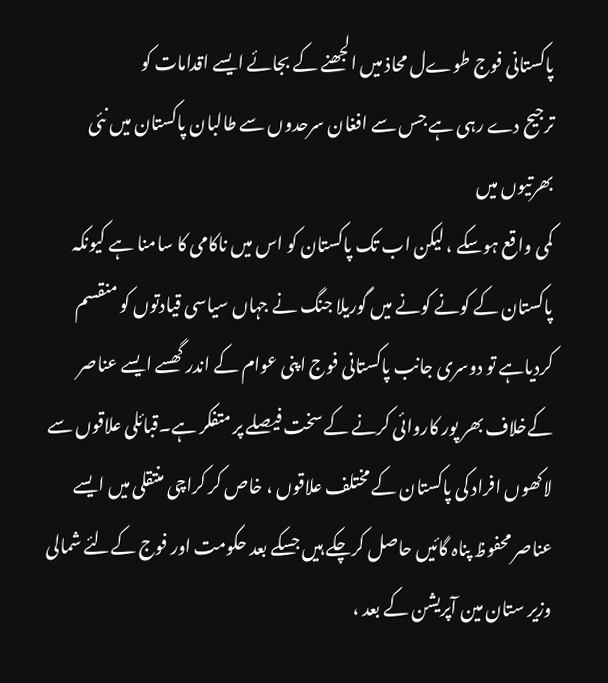پاکستانی فوج طوےل محاذ میں الجھنے کے بجائے ایسے اقدامات کو
ترجیح دے رہی ہے جس سے افغان سرحدوں سے طالبان پاکستان میں نئی بھرتیوں میں
کمی واقع ہوسکے ، لیکن اب تک پاکستان کو اس میں ناکامی کا سامنا ہے کیونکہ
پاکستان کے کونے کونے میں گوریلا جنگ نے جہاں سیاسی قیادتوں کو منقسم
کردیاہے تو دوسری جانب پاکستانی فوج اپنی عوام کے اندر گھسے ایسے عناصر
کےخلاف بھر پور کاروائی کرنے کے سخت فیصلے پر متفکر ہے۔قبائلی علاقوں سے
لاکھوں افراد کی پاکستان کے مختلف علاقوں ، خاص کر کراچی منتقلی میں ایسے
عناصر محفوظ پناہ گائیں حاصل کرچکے ہیں جسکے بعد حکومت اور فوج کےلئے شمالی
وزیر ستان مین آپریشن کے بعد ،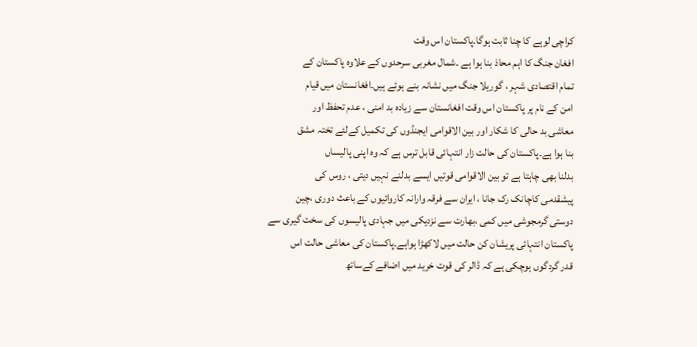کراچی لوہے کا چنا ثابت ہوگا۔پاکستان اس وقت
افغان جنگ کا اہم محاذ بنا ہوا ہے ۔شمال مغربی سرحدوں کے علاوہ پاکستان کے
تمام اقتصادی شہر ، گوریلا جنگ میں نشانہ بنے ہوئے ہیں۔افغانستان میں قیام
امن کے نام پر پاکستان اس وقت افغانستان سے زیادہ بد امنی ، عدم تحفظ اور
معاشی بد حالی کا شکار اور بین الاقوامی ایجنڈوں کی تکمیل کےلئے تختہ مشق
بنا ہوا ہے۔پاکستان کی حالت زار انتہائی قابل ترس ہے کہ وہ اپنی پالیساں
بدلنا بھی چاہتا ہے تو بین الاقوامی قوتیں ایسے بدلنے نہیں دیتی ، روس کی
پیشقدمی کاچانک رک جانا ، ایران سے فرقہ وارانہ کاروائیوں کے باعث دوری ،چین
دوستی گرمجوشی میں کمی ،بھارت سے نزدیکی میں جہادی پالیسوں کی سخت گیری سے
پاکستان انتہائی پریشان کن حالت میں لاکھڑا ہواہے۔پاکستان کی معاشی حالت اس
قدر گردگوں ہوچکی ہے کہ ڈالر کی قوت خرید میں اضافے کےساتھ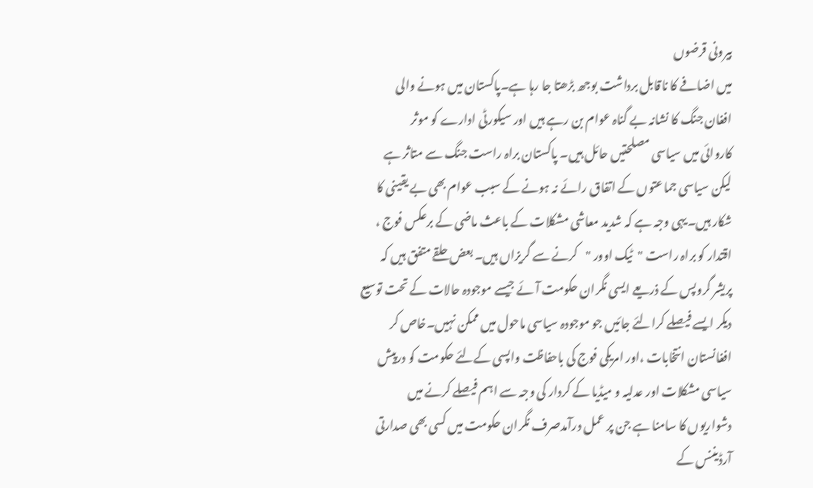بیرونی قرضوں
میں اضافے کا ناقابل برداشت بوجھ بڑھتا جا رہا ہے۔پاکستان میں ہونے والی
افغان جنگ کا نشانہ بے گناہ عوام بن رہے ہیں اور سیکورٹی ادارے کو موثر
کاروائی میں سیاسی مصلحتیں حائل ہیں۔ پاکستان براہ راست جنگ سے متاثر ہے
لیکن سیاسی جماعتوں کے اتفاق رائے نہ ہونے کے سبب عوام بھی بے یقینی کا
شکار ہیں۔یہی وجہ ہے کہ شدید معاشی مشکلات کے باعث ماضی کے برعکس فوج ،
اقتدار کو براہ راست "ٹیک اوور "کرنے سے گریزاں ہیں۔ بعض حلقے متفق ہیں کہ
پریشر گروپس کے ذریعے ایسی نگران حکومت آئے جیسے موجودہ حالات کے تحت توسیع
دیکر ایسے فیصلے کرالئے جائیں جو موجودہ سیاسی ماحول میں ممکن نہیں۔خاص کر
افغانستان انتخابات ،اور امریکی فوج کی باحفاظت واپسی کےلئے حکومت کو درپیش
سیاسی مشکلات اور عدلیہ و میڈیا کے کردار کی وجہ سے اہم فیصلے کرنے میں
دشواریوں کا سامنا ہے جن پر عمل درآمدصرف نگران حکومت میں کسی بھی صدارتی
آرڈیننس کے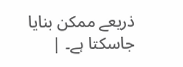ذریعے ممکن بنایا جاسکتا ہے۔ |